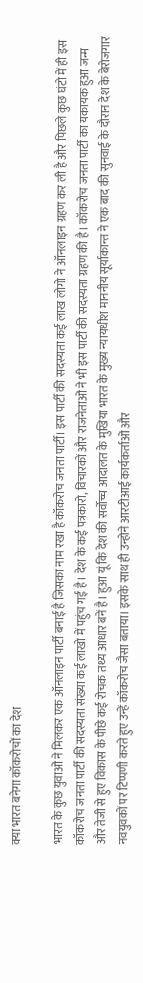क्या भारत बनेगा कॉकरोचों का देश

भारत के कुछ युवाओं ने मिलकर एक ऑनलाइन पार्टी बनाई है जिसका नाम रखा है कॉकरोच जनता पार्टी। इस पार्टी की सदस्यता कई लाख लोगो ने ऑनलाइन ग्रहण कर ली है और पिछले कुछ घंटो में ही इस कॉकरोच जनता पार्टी की सदस्यता संख्या कई लाखो में पहुंच गई है। देश के कई पत्रकारो, विचारकों और राजनेताओं ने भी इस पार्टी की सदस्यता ग्रहण की है। कॉकरोच जनता पार्टी का यकायक हुआ जन्म और तेजी से हुए विकास के पीछे कई रोचक तथ्य आधार बनें है। हुआ यूं कि देश की सर्वोच्च आदालत के मुखिया भारत के मुख्य न्यायधीश माननीय सूर्याकान्त ने एक बाद की सुनवाई के दौरान देश के बेरोजगार नवयुवकों पर टिप्पणी करते हुए उन्हें कॉकरोच जैसा बताया। इसके साथ ही उन्होने आरटीआई कार्यकर्ताओं और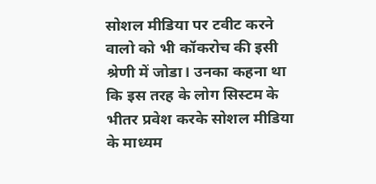सोशल मीडिया पर टवीट करने वालो को भी कॉकरोच की इसी श्रेणी में जोडा। उनका कहना था कि इस तरह के लोग सिस्टम के भीतर प्रवेश करके सोशल मीडिया के माध्यम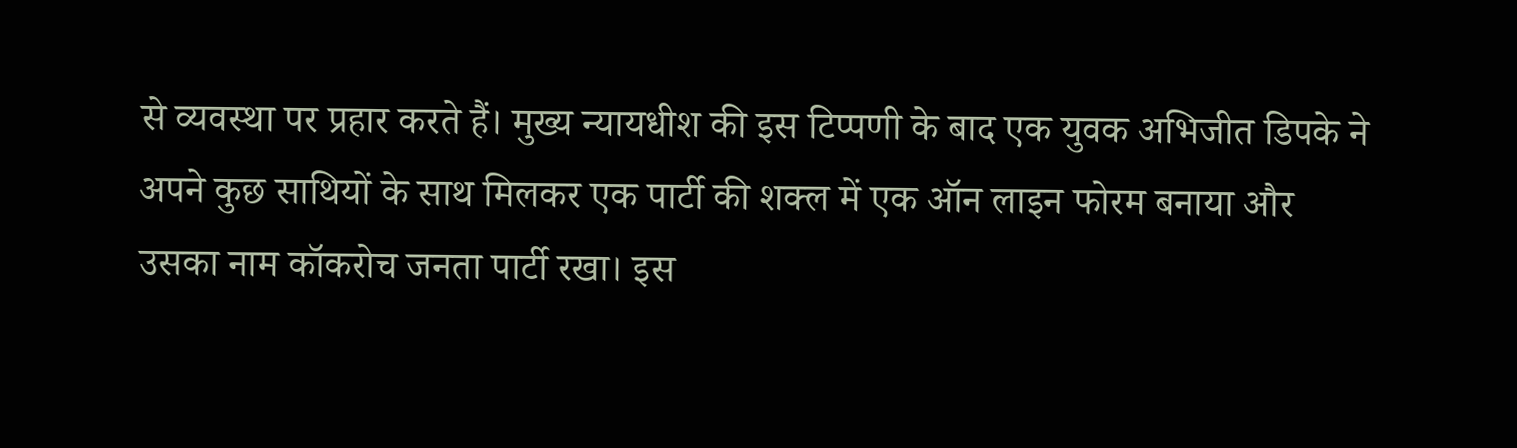से व्यवस्था पर प्रहार करते हैं। मुख्य न्यायधीश की इस टिप्पणी के बाद एक युवक अभिजीत डिपके ने अपने कुछ साथियों के साथ मिलकर एक पार्टी की शक्ल में एक ऑन लाइन फोरम बनाया और उसका नाम कॉकरोच जनता पार्टी रखा। इस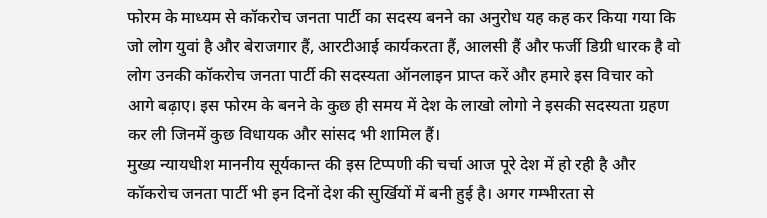फोरम के माध्यम से कॉकरोच जनता पार्टी का सदस्य बनने का अनुरोध यह कह कर किया गया कि जो लोग युवां है और बेराजगार हैं, आरटीआई कार्यकरता हैं, आलसी हैं और फर्जी डिग्री धारक है वो लोग उनकी कॉकरोच जनता पार्टी की सदस्यता ऑनलाइन प्राप्त करें और हमारे इस विचार को आगे बढ़ाए। इस फोरम के बनने के कुछ ही समय में देश के लाखो लोगो ने इसकी सदस्यता ग्रहण कर ली जिनमें कुछ विधायक और सांसद भी शामिल हैं।
मुख्य न्यायधीश माननीय सूर्यकान्त की इस टिप्पणी की चर्चा आज पूरे देश में हो रही है और कॉकरोच जनता पार्टी भी इन दिनों देश की सुर्खियों में बनी हुई है। अगर गम्भीरता से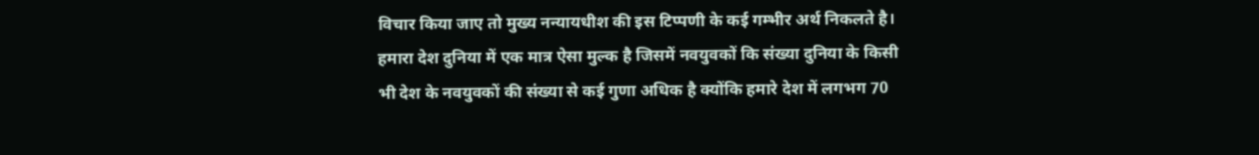विचार किया जाए तो मुख्य नन्यायधीश की इस टिप्पणी के कई गम्भीर अर्थ निकलते है। हमारा देश दुनिया में एक मात्र ऐसा मुल्क है जिसमें नवयुवकों कि संख्या दुनिया के किसी भी देश के नवयुवकों की संख्या से कई गुणा अधिक है क्योंकि हमारे देश में लगभग 70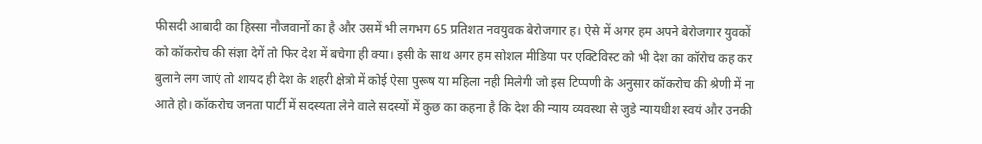फीसदी आबादी का हिस्सा नौजवानों का है और उसमें भी लगभग 65 प्रतिशत नवयुवक बेरोजगार ह। ऐसे में अगर हम अपने बेरोजगार युवकों को कॉकरोच की संज्ञा देगें तो फिर देश में बचेगा ही क्या। इसी के साथ अगर हम सोशल मीडिया पर एक्टिविस्ट को भी देश का कॉरोच कह कर बुलाने लग जाएं तो शायद ही देश के शहरी क्षेत्रो में कोई ऐसा पुरूष या महिला नही मिलेगी जो इस टिप्पणी के अनुसार कॉकरोच की श्रेणी में ना आते हो। कॉकरोच जनता पार्टी में सदस्यता लेने वाले सदस्यों में कुछ का कहना है कि देश की न्याय व्यवस्था से जुडे न्यायधीश स्वयं और उनकी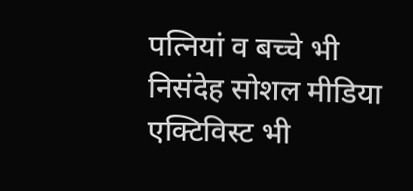पत्नियां व बच्चे भी निसंदेह सोशल मीडिया एक्टिविस्ट भी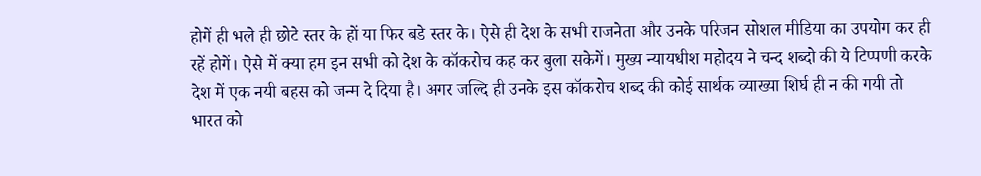होगें ही भले ही छोटे स्तर के हों या फिर बडे स्तर के। ऐसे ही देश के सभी राजनेता और उनके परिजन सोशल मीडिया का उपयोग कर ही रहें होगें। ऐसे में क्या हम इन सभी को देश के कॉकरोच कह कर बुला सकेगें। मुख्य न्यायधीश महोदय ने चन्द शब्दो की ये टिप्पणी करके देश में एक नयी बहस को जन्म दे दिया है। अगर जल्दि ही उनके इस कॉकरोच शब्द की कोई सार्थक व्याख्या शिर्घ ही न की गयी तो भारत को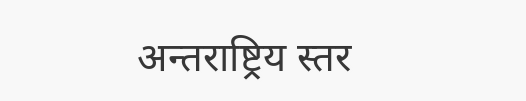अन्तराष्ट्रिय स्तर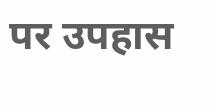पर उपहास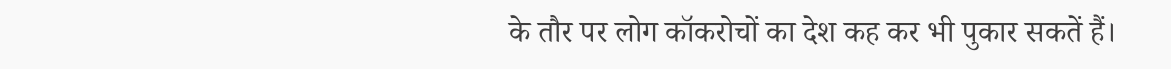के तौर पर लोग कॉकरोचों का देश कह कर भी पुकार सकतें हैं।